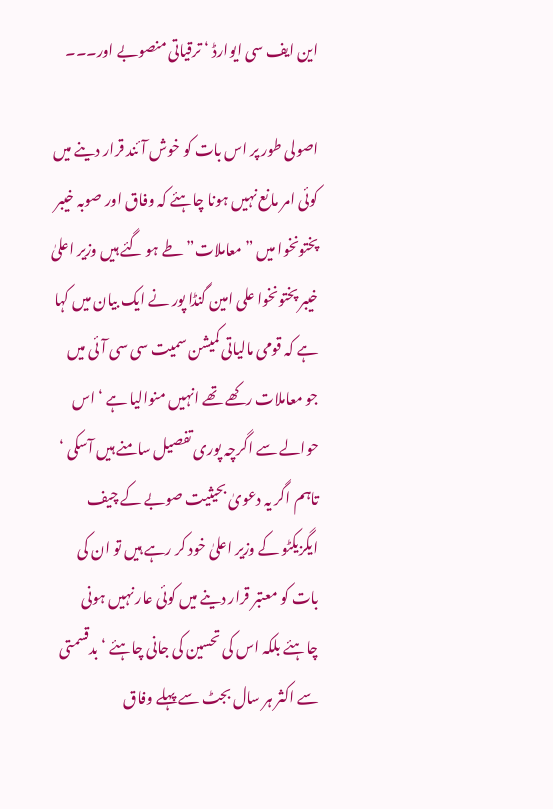این ایف سی ایوارڈ ‘ ترقیاتی منصوبے اور۔۔۔

اصولی طور پر اس بات کو خوش آئند قرار دینے میں کوئی امر مانع نہیں ہونا چاہئے کہ وفاق اور صوبہ خیبر پختونخوا میں ”معاملات” طے ہو گئے ہیں وزیر اعلیٰ خیبر پختونخوا علی امین گنڈا پور نے ایک بیان میں کہا ہے کہ قومی مالیاتی کمیشن سمیت سی سی آئی میں جو معاملات رکھے تھے انہیں منوالیا ہے ‘ اس حوالے سے اگرچہ پوری تفصیل سامنے ہیں آسکی ‘ تاہم اگر یہ دعویٰ بحیثیت صوبے کے چیف ایگزیکٹو کے وزیر اعلیٰ خود کر رہے ہیں تو ان کی بات کو معتبر قرار دینے میں کوئی عار نہیں ہونی چاہئے بلکہ اس کی تحسین کی جانی چاہئے ‘ بدقسمتی سے اکثر ہر سال بجٹ سے پہلے وفاق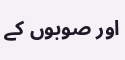اور صوبوں کے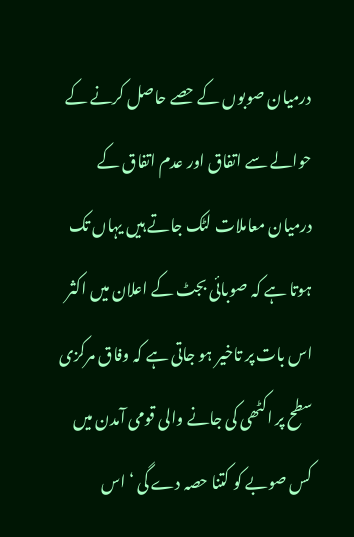درمیان صوبوں کے حصے حاصل کرنے کے حوالے سے اتفاق اور عدم اتفاق کے درمیان معاملات لٹک جاتے ہیں یہاں تک ہوتا ہے کہ صوبائی بجٹ کے اعلان میں اکثر اس بات پر تاخیر ہو جاتی ہے کہ وفاق مرکزی سطح پر اکٹھی کی جانے والی قومی آمدن میں کس صوبے کو کتنا حصہ دے گی ‘ اس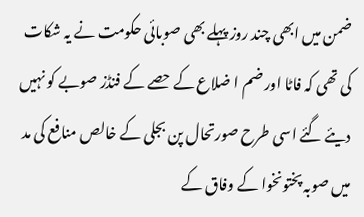ضمن میں ابھی چند روز پہلے بھی صوبائی حکومت نے یہ شکات کی تھی کہ فاٹا اور ضم ا ضلاع کے حصے کے فنڈز صوبے کو نہیں دیئے گئے اسی طرح صورتحال پن بجلی کے خالص منافع کی مد میں صوبہ پختونخوا کے وفاق کے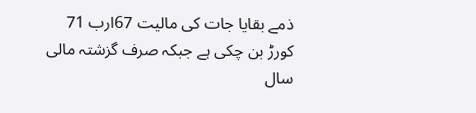ذمے بقایا جات کی مالیت 67ارب 71 کورڑ بن چکی ہے جبکہ صرف گزشتہ مالی سال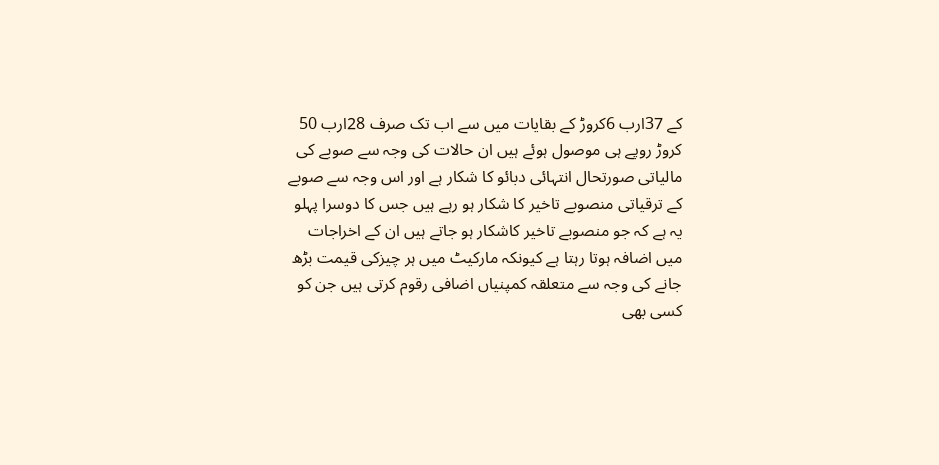کے 37ارب 6کروڑ کے بقایات میں سے اب تک صرف 28ارب 50 کروڑ روپے ہی موصول ہوئے ہیں ان حالات کی وجہ سے صوبے کی مالیاتی صورتحال انتہائی دبائو کا شکار ہے اور اس وجہ سے صوبے کے ترقیاتی منصوبے تاخیر کا شکار ہو رہے ہیں جس کا دوسرا پہلو یہ ہے کہ جو منصوبے تاخیر کاشکار ہو جاتے ہیں ان کے اخراجات میں اضافہ ہوتا رہتا ہے کیونکہ مارکیٹ میں ہر چیزکی قیمت بڑھ جانے کی وجہ سے متعلقہ کمپنیاں اضافی رقوم کرتی ہیں جن کو کسی بھی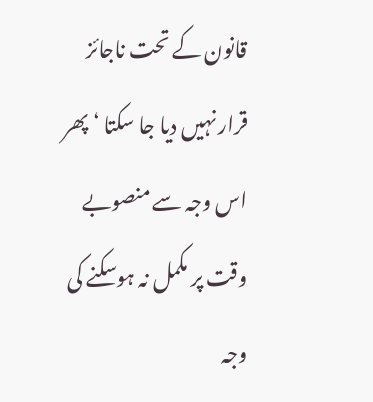قانون کے تحت ناجائز قرار نہیں دیا جا سکتا ‘ پھر اس وجہ سے منصوبے وقت پر مکمل نہ ہوسکنے کی وجہ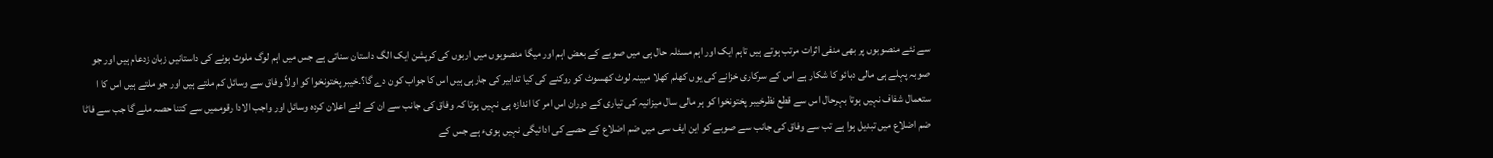سے نئے منصوبوں پر بھی منفی اثرات مرتب ہوتے ہیں تاہم ایک اور اہم مسئلہ حال ہی میں صوبے کے بعض اہم اور میگا منصوبوں میں اربوں کی کرپشن ایک الگ داستان سناتی ہے جس میں اہم لوگ ملوث ہونے کی داستانیں زبان زدعام ہیں اور جو صوبہ پہلے ہی مالی دبائو کا شکار ہے اس کے سرکاری خزانے کی یوں کھلم کھلا مبینہ لوٹ کھسوٹ کو روکنے کی کیا تدابیر کی جارہی ہیں اس کا جواب کون دے گا؟۔خیبر پختونخوا کو اولاً وفاق سے وسائل کم ملتے ہیں اور جو ملتے ہیں اس کا ا ستعمال شفاف نہیں ہوتا بہرحال اس سے قطع نظرخیبر پختونخوا کو ہر مالی سال میزانیہ کی تیاری کے دوران اس امر کا اندازہ ہی نہیں ہوتا کہ وفاق کی جانب سے ان کے لئے اعلان کردہ وسائل اور واجب الادا رقوممیں سے کتنا حصہ ملے گا جب سے فاٹا ضم اضلاع میں تبدیل ہوا ہے تب سے وفاق کی جانب سے صوبے کو این ایف سی میں ضم اضلاع کے حصے کی ادائیگی نہیں ہویء ہے جس کے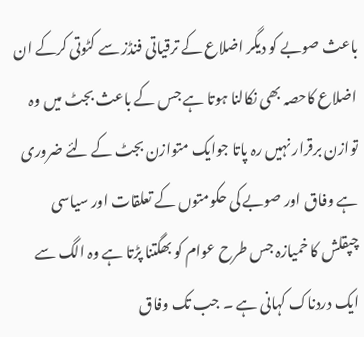باعث صوبے کو دیگر اضلاع کے ترقیاتی فنڈز سے کٹوتی کرکے ان اضلاع کاحصہ بھی نکالنا ہوتا ہے جس کے باعث بجٹ میں وہ توازن برقرار نہیں رہ پاتا جوایک متوازن بجٹ کے لئے ضروری ہے وفاق اور صوبے کی حکومتوں کے تعلقات اور سیاسی چپقلش کا خمیازہ جس طرح عوام کو بھگتنا پڑتا ہے وہ الگ سے ایک دردناک کہانی ہے ۔ جب تک وفاق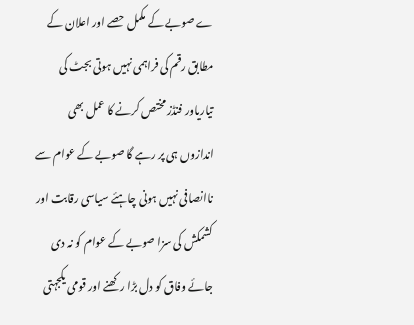ے صوبے کے مکمل حصے اور اعلان کے مطابق رقم کی فراہمی نہیں ہوتی بجٹ کی تیاریاور فنڈز مختص کرنے کا عمل بھی اندازوں ہی پر رہے گا صوبے کے عوام سے ناانصافی نہیں ہونی چاہئے سیاسی رقابت اور کشمکش کی سزا صوبے کے عوام کو نہ دی جائے وفاق کو دل بڑا رکھنے اور قومی یکجہتی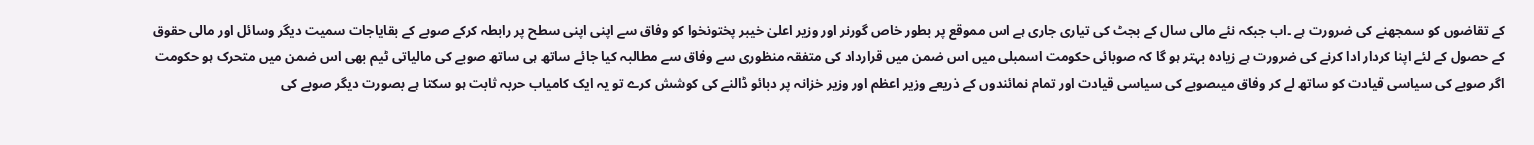کے تقاضوں کو سمجھنے کی ضرورت ہے ۔اب جبکہ نئے مالی سال کے بجٹ کی تیاری جاری ہے اس مموقع پر بطور خاص گورنر اور وزیر اعلیٰ خیبر پختونخوا کو وفاق سے اپنی اپنی سطح پر رابطہ کرکے صوبے کے بقایاجات سمیت دیگر وسائل اور مالی حقوق کے حصول کے لئے اپنا کردار ادا کرنے کی ضرورت ہے زیادہ بہتر ہو گا کہ صوبائی حکومت اسمبلی میں اس ضمن میں قرارداد کی متفقہ منظوری سے وفاق سے مطالبہ کیا جائے ساتھ ہی ساتھ صوبے کی مالیاتی ٹیم بھی اس ضمن میں متحرک ہو حکومت اگر صوبے کی سیاسی قیادت کو ساتھ لے کر وفاق میںصوبے کی سیاسی قیادت اور تمام نمائندوں کے ذریعے وزیر اعظم اور وزیر خزانہ پر دبائو ڈالنے کی کوشش کرے تو یہ ایک کامیاب حربہ ثابت ہو سکتا ہے بصورت دیگر صوبے کی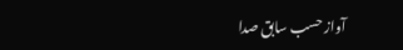آواز حسب سابق صدا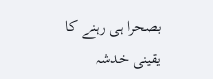بصحرا ہی رہنے کا یقینی خدشہ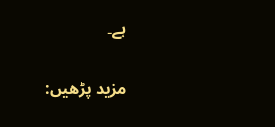ہے۔

مزید پڑھیں: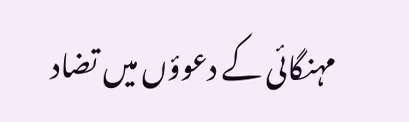مہنگائی کے دعوؤں میں تضاد